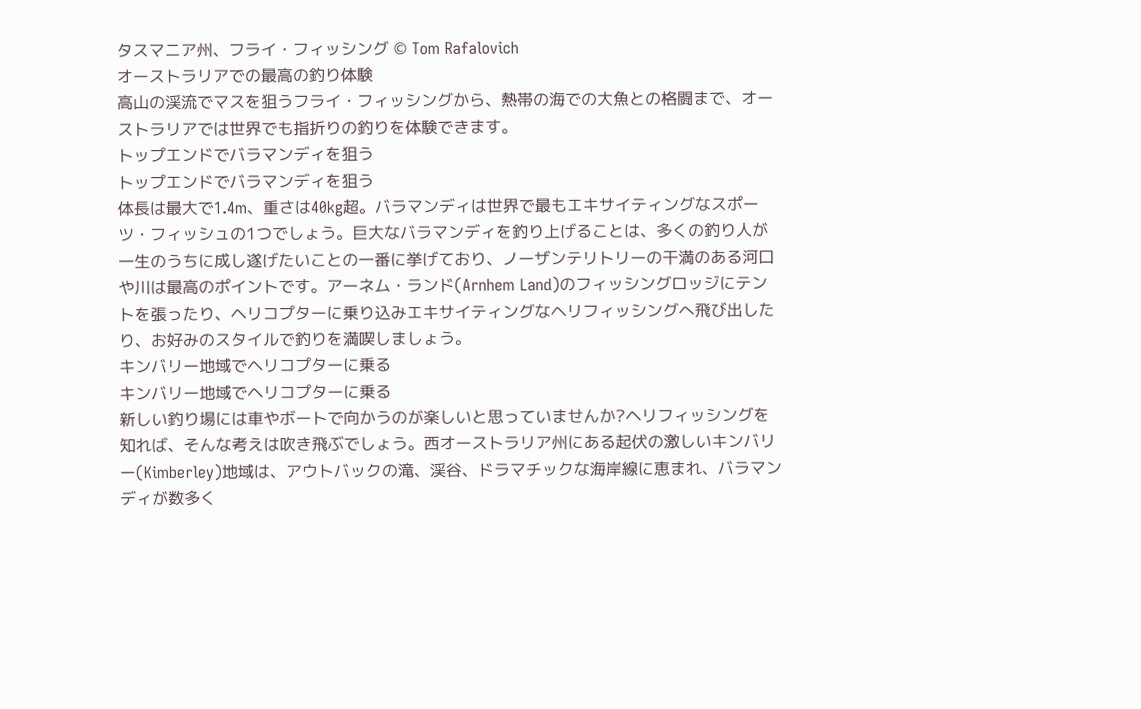タスマニア州、フライ・フィッシング © Tom Rafalovich
オーストラリアでの最高の釣り体験
高山の渓流でマスを狙うフライ・フィッシングから、熱帯の海での大魚との格闘まで、オーストラリアでは世界でも指折りの釣りを体験できます。
トップエンドでバラマンディを狙う
トップエンドでバラマンディを狙う
体長は最大で1.4m、重さは40kg超。バラマンディは世界で最もエキサイティングなスポーツ・フィッシュの1つでしょう。巨大なバラマンディを釣り上げることは、多くの釣り人が一生のうちに成し遂げたいことの一番に挙げており、ノーザンテリトリーの干満のある河口や川は最高のポイントです。アーネム・ランド(Arnhem Land)のフィッシングロッジにテントを張ったり、ヘリコプターに乗り込みエキサイティングなヘリフィッシングへ飛び出したり、お好みのスタイルで釣りを満喫しましょう。
キンバリー地域でヘリコプターに乗る
キンバリー地域でヘリコプターに乗る
新しい釣り場には車やボートで向かうのが楽しいと思っていませんか?ヘリフィッシングを知れば、そんな考えは吹き飛ぶでしょう。西オーストラリア州にある起伏の激しいキンバリー(Kimberley)地域は、アウトバックの滝、渓谷、ドラマチックな海岸線に恵まれ、バラマンディが数多く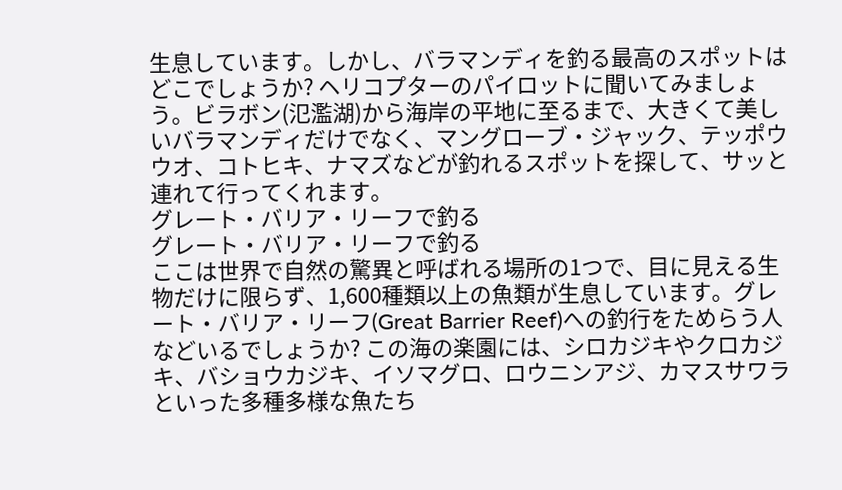生息しています。しかし、バラマンディを釣る最高のスポットはどこでしょうか? ヘリコプターのパイロットに聞いてみましょう。ビラボン(氾濫湖)から海岸の平地に至るまで、大きくて美しいバラマンディだけでなく、マングローブ・ジャック、テッポウウオ、コトヒキ、ナマズなどが釣れるスポットを探して、サッと連れて行ってくれます。
グレート・バリア・リーフで釣る
グレート・バリア・リーフで釣る
ここは世界で自然の驚異と呼ばれる場所の1つで、目に見える生物だけに限らず、1,600種類以上の魚類が生息しています。グレート・バリア・リーフ(Great Barrier Reef)への釣行をためらう人などいるでしょうか? この海の楽園には、シロカジキやクロカジキ、バショウカジキ、イソマグロ、ロウニンアジ、カマスサワラといった多種多様な魚たち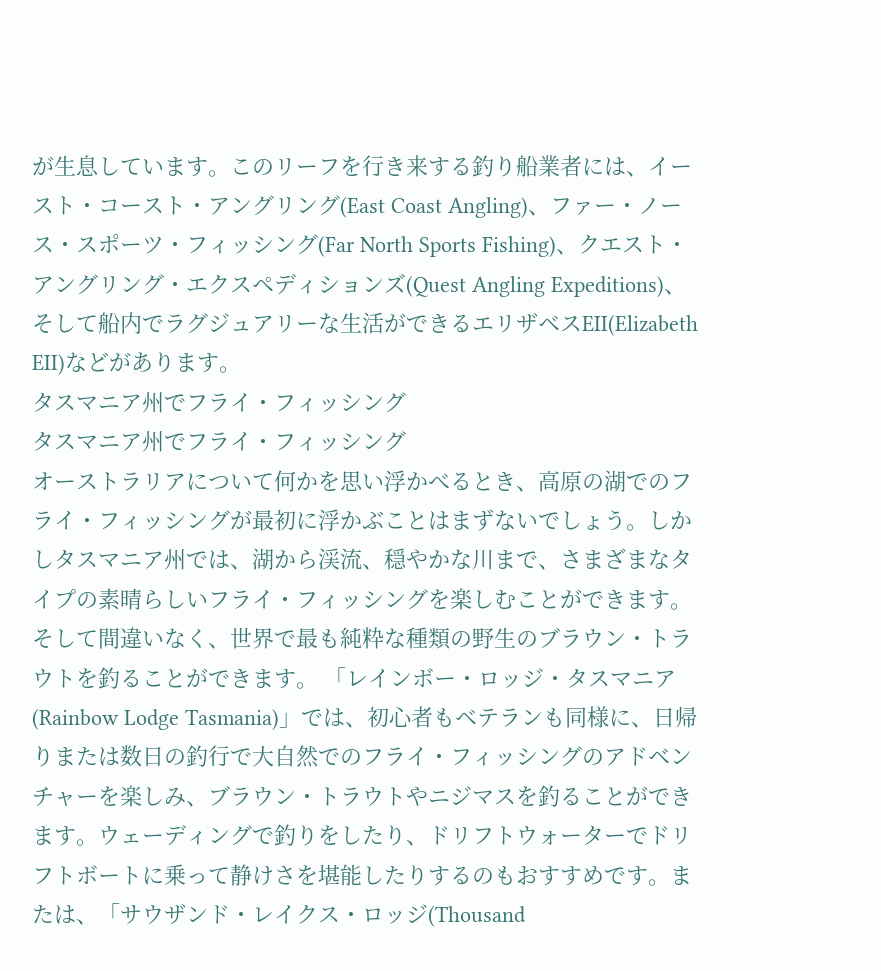が生息しています。このリーフを行き来する釣り船業者には、イースト・コースト・アングリング(East Coast Angling)、ファー・ノース・スポーツ・フィッシング(Far North Sports Fishing)、クエスト・アングリング・エクスペディションズ(Quest Angling Expeditions)、そして船内でラグジュアリーな生活ができるエリザベスEII(Elizabeth EII)などがあります。
タスマニア州でフライ・フィッシング
タスマニア州でフライ・フィッシング
オーストラリアについて何かを思い浮かべるとき、高原の湖でのフライ・フィッシングが最初に浮かぶことはまずないでしょう。しかしタスマニア州では、湖から渓流、穏やかな川まで、さまざまなタイプの素晴らしいフライ・フィッシングを楽しむことができます。そして間違いなく、世界で最も純粋な種類の野生のブラウン・トラウトを釣ることができます。 「レインボー・ロッジ・タスマニア(Rainbow Lodge Tasmania)」では、初心者もベテランも同様に、日帰りまたは数日の釣行で大自然でのフライ・フィッシングのアドベンチャーを楽しみ、ブラウン・トラウトやニジマスを釣ることができます。ウェーディングで釣りをしたり、ドリフトウォーターでドリフトボートに乗って静けさを堪能したりするのもおすすめです。または、「サウザンド・レイクス・ロッジ(Thousand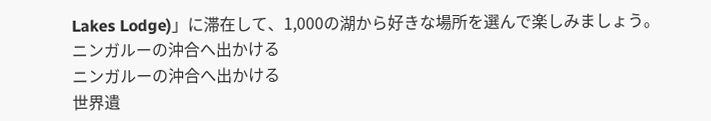Lakes Lodge)」に滞在して、1,000の湖から好きな場所を選んで楽しみましょう。
ニンガルーの沖合へ出かける
ニンガルーの沖合へ出かける
世界遺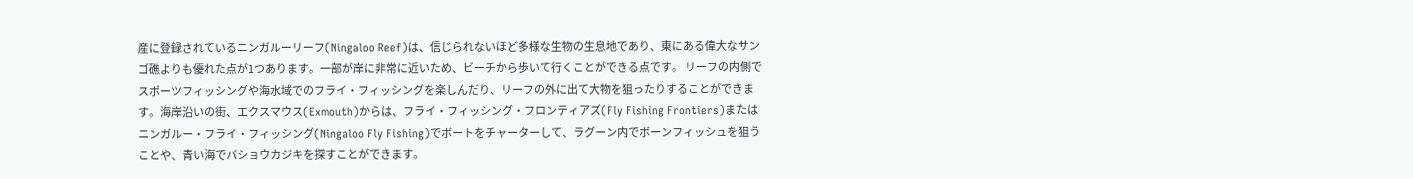産に登録されているニンガルーリーフ(Ningaloo Reef)は、信じられないほど多様な生物の生息地であり、東にある偉大なサンゴ礁よりも優れた点が1つあります。一部が岸に非常に近いため、ビーチから歩いて行くことができる点です。 リーフの内側でスポーツフィッシングや海水域でのフライ・フィッシングを楽しんだり、リーフの外に出て大物を狙ったりすることができます。海岸沿いの街、エクスマウス(Exmouth)からは、フライ・フィッシング・フロンティアズ(Fly Fishing Frontiers)またはニンガルー・フライ・フィッシング(Ningaloo Fly Fishing)でボートをチャーターして、ラグーン内でボーンフィッシュを狙うことや、青い海でバショウカジキを探すことができます。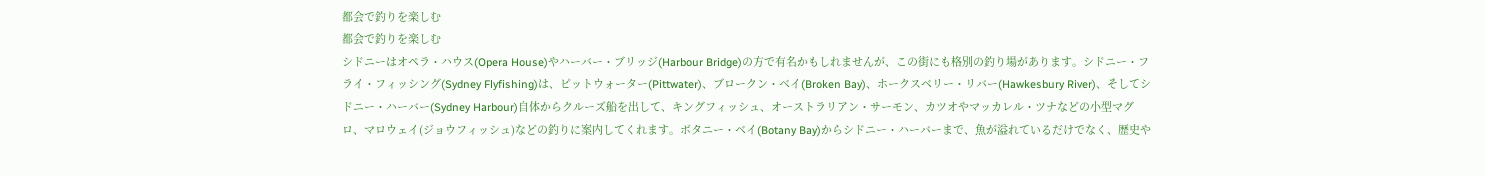都会で釣りを楽しむ
都会で釣りを楽しむ
シドニーはオペラ・ハウス(Opera House)やハーバー・ブリッジ(Harbour Bridge)の方で有名かもしれませんが、この街にも格別の釣り場があります。シドニー・フライ・フィッシング(Sydney Flyfishing)は、ピットウォーター(Pittwater)、ブロークン・ベイ(Broken Bay)、ホークスベリー・リバー(Hawkesbury River)、そしてシドニー・ハーバー(Sydney Harbour)自体からクルーズ船を出して、キングフィッシュ、オーストラリアン・サーモン、カツオやマッカレル・ツナなどの小型マグロ、マロウェイ(ジョウフィッシュ)などの釣りに案内してくれます。ボタニー・ベイ(Botany Bay)からシドニー・ハーバーまで、魚が溢れているだけでなく、歴史や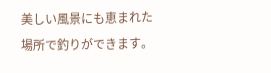美しい風景にも恵まれた場所で釣りができます。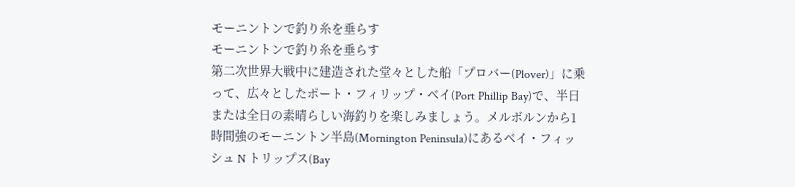モーニントンで釣り糸を垂らす
モーニントンで釣り糸を垂らす
第二次世界大戦中に建造された堂々とした船「プロバー(Plover)」に乗って、広々としたポート・フィリップ・ベイ(Port Phillip Bay)で、半日または全日の素晴らしい海釣りを楽しみましょう。メルボルンから1時間強のモーニントン半島(Mornington Peninsula)にあるベイ・フィッシュ N トリップス(Bay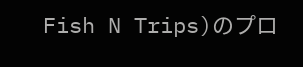Fish N Trips)のプロ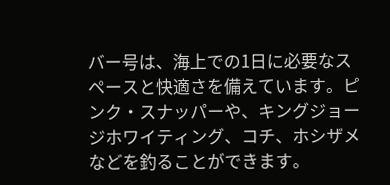バー号は、海上での1日に必要なスペースと快適さを備えています。ピンク・スナッパーや、キングジョージホワイティング、コチ、ホシザメなどを釣ることができます。